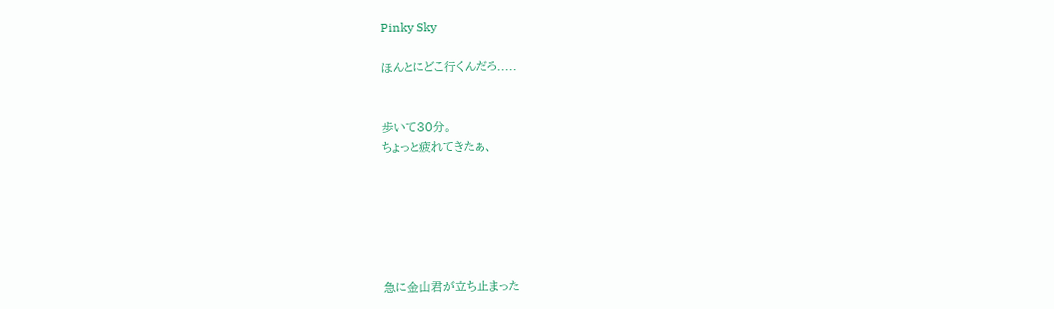Pinky Sky

ほんとにどこ行くんだろ.....


歩いて30分。
ちょっと疲れてきたぁ、






急に金山君が立ち止まった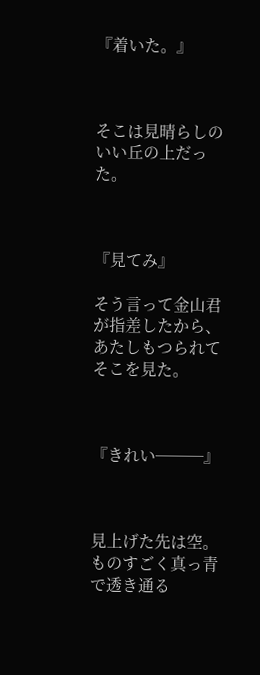『着いた。』



そこは見晴らしのいい丘の上だった。



『見てみ』

そう言って金山君が指差したから、あたしもつられてそこを見た。



『きれい───』



見上げた先は空。
ものすごく真っ青で透き通る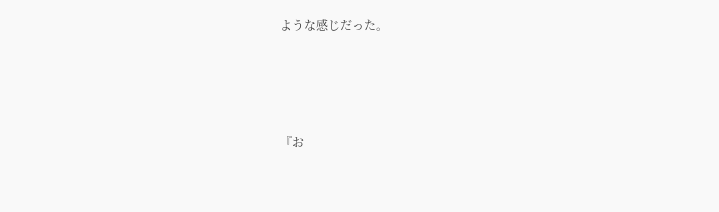ような感じだった。




『お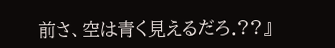前さ、空は青く見えるだろ.??』